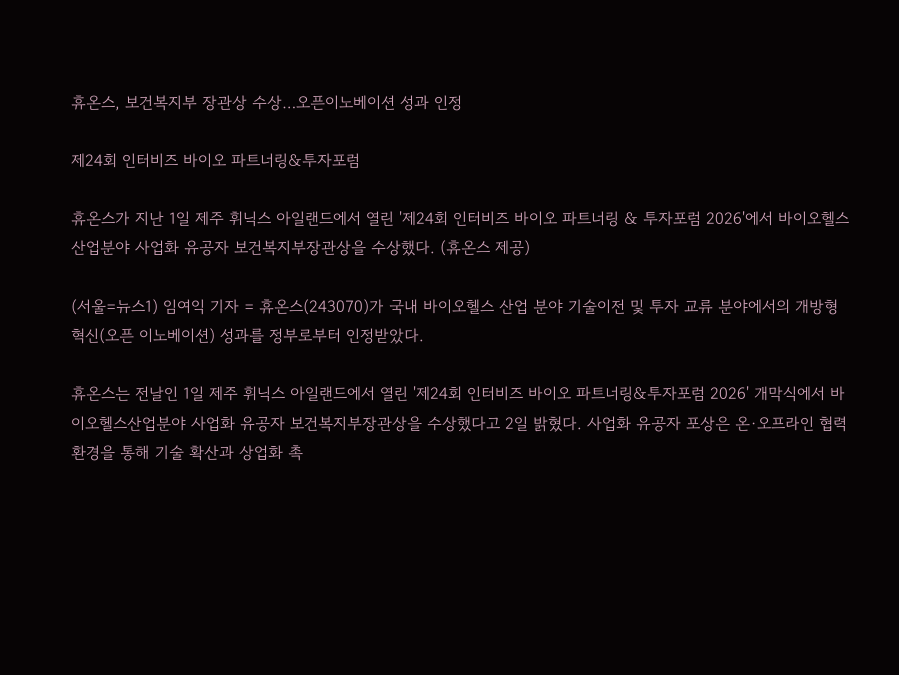휴온스, 보건복지부 장관상 수상…오픈이노베이션 성과 인정

제24회 인터비즈 바이오 파트너링&투자포럼

휴온스가 지난 1일 제주 휘닉스 아일랜드에서 열린 '제24회 인터비즈 바이오 파트너링 & 투자포럼 2026'에서 바이오헬스산업분야 사업화 유공자 보건복지부장관상을 수상했다. (휴온스 제공)

(서울=뉴스1) 임여익 기자 = 휴온스(243070)가 국내 바이오헬스 산업 분야 기술이전 및 투자 교류 분야에서의 개방형 혁신(오픈 이노베이션) 성과를 정부로부터 인정받았다.

휴온스는 전날인 1일 제주 휘닉스 아일랜드에서 열린 '제24회 인터비즈 바이오 파트너링&투자포럼 2026' 개막식에서 바이오헬스산업분야 사업화 유공자 보건복지부장관상을 수상했다고 2일 밝혔다. 사업화 유공자 포상은 온·오프라인 협력 환경을 통해 기술 확산과 상업화 촉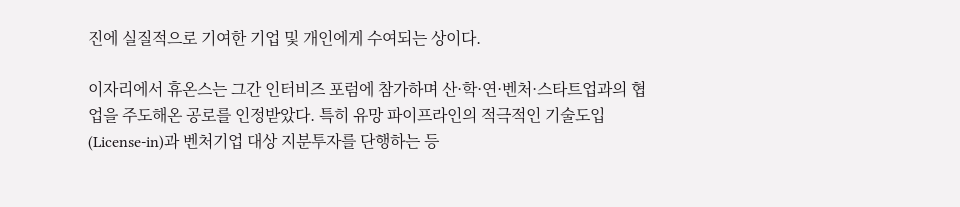진에 실질적으로 기여한 기업 및 개인에게 수여되는 상이다.

이자리에서 휴온스는 그간 인터비즈 포럼에 참가하며 산·학·연·벤처·스타트업과의 협업을 주도해온 공로를 인정받았다. 특히 유망 파이프라인의 적극적인 기술도입(License-in)과 벤처기업 대상 지분투자를 단행하는 등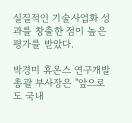실질적인 기술사업화 성과를 창출한 점이 높은 평가를 받았다.

박경미 휴온스 연구개발총괄 부사장은 "앞으로도 국내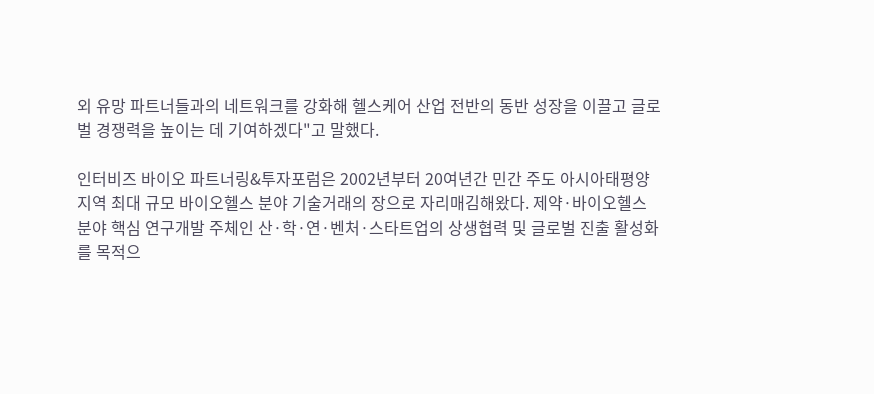외 유망 파트너들과의 네트워크를 강화해 헬스케어 산업 전반의 동반 성장을 이끌고 글로벌 경쟁력을 높이는 데 기여하겠다"고 말했다.

인터비즈 바이오 파트너링&투자포럼은 2002년부터 20여년간 민간 주도 아시아태평양 지역 최대 규모 바이오헬스 분야 기술거래의 장으로 자리매김해왔다. 제약·바이오헬스분야 핵심 연구개발 주체인 산·학·연·벤처·스타트업의 상생협력 및 글로벌 진출 활성화를 목적으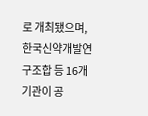로 개최됐으며, 한국신약개발연구조합 등 16개 기관이 공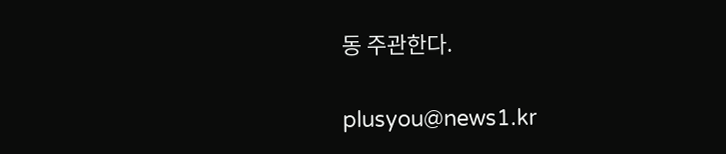동 주관한다.

plusyou@news1.kr